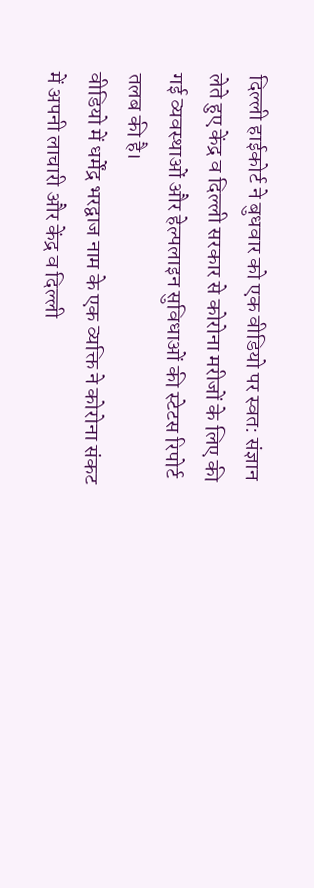दिल्ली हाईकोर्ट ने बुधवार को एक वीडियो पर स्वत: संज्ञान लेते हुए केंद्र व दिल्ली सरकार से कोरोना मरीजों के लिए की गई व्यवस्थाओं और हेल्पलाइन सुविधाओं की स्टेटस रिपोर्ट तलब की है।
वीडियो में धर्मेंद्र भरद्वाज नाम के एक व्यक्ति ने कोरोना संकट में अपनी लाचारी और केंद्र व दिल्ली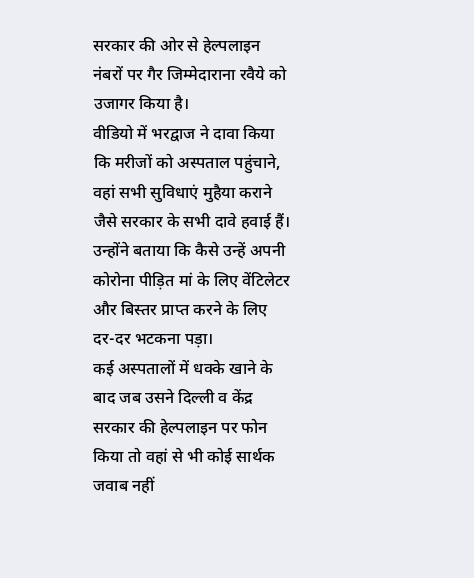सरकार की ओर से हेल्पलाइन नंबरों पर गैर जिम्मेदाराना रवैये को उजागर किया है।
वीडियो में भरद्वाज ने दावा किया कि मरीजों को अस्पताल पहुंचाने, वहां सभी सुविधाएं मुहैया कराने जैसे सरकार के सभी दावे हवाई हैं। उन्होंने बताया कि कैसे उन्हें अपनी कोरोना पीड़ित मां के लिए वेंटिलेटर और बिस्तर प्राप्त करने के लिए दर-दर भटकना पड़ा।
कई अस्पतालों में धक्के खाने के बाद जब उसने दिल्ली व केंद्र सरकार की हेल्पलाइन पर फोन किया तो वहां से भी कोई सार्थक जवाब नहीं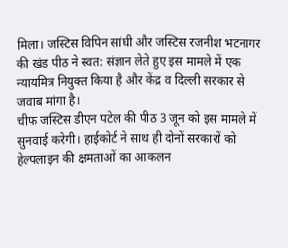मिला। जस्टिस विपिन सांघी और जस्टिस रजनीश भटनागर की खंड पीठ ने स्वत: संज्ञान लेते हुए इस मामले में एक न्यायमित्र नियुक्त किया है और केंद्र व दिल्ली सरकार से जवाब मांगा है।
चीफ जस्टिस डीएन पटेल की पीठ 3 जून को इस मामले में सुनवाई करेगी। हाईकोर्ट ने साथ ही दोनों सरकारों को हेल्पलाइन की क्षमताओं का आकलन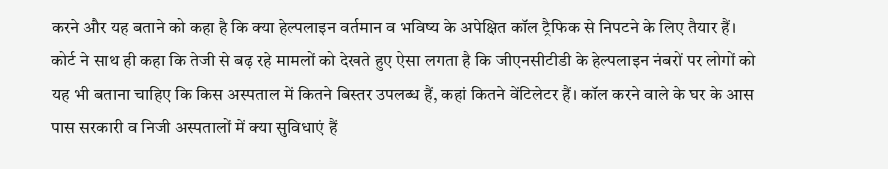करने और यह बताने को कहा है कि क्या हेल्पलाइन वर्तमान व भविष्य के अपेक्षित कॉल ट्रैफिक से निपटने के लिए तैयार हैं।
कोर्ट ने साथ ही कहा कि तेजी से बढ़ रहे मामलों को देखते हुए ऐसा लगता है कि जीएनसीटीडी के हेल्पलाइन नंबरों पर लोगों को यह भी बताना चाहिए कि किस अस्पताल में कितने बिस्तर उपलब्ध हैं, कहां कितने वेंटिलेटर हैं। कॉल करने वाले के घर के आस पास सरकारी व निजी अस्पतालों में क्या सुविधाएं हैं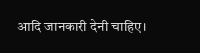आदि जानकारी देनी चाहिए।